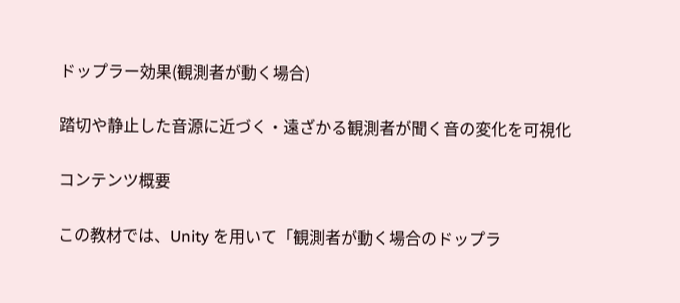ドップラー効果(観測者が動く場合)

踏切や静止した音源に近づく・遠ざかる観測者が聞く音の変化を可視化

コンテンツ概要

この教材では、Unity を用いて「観測者が動く場合のドップラ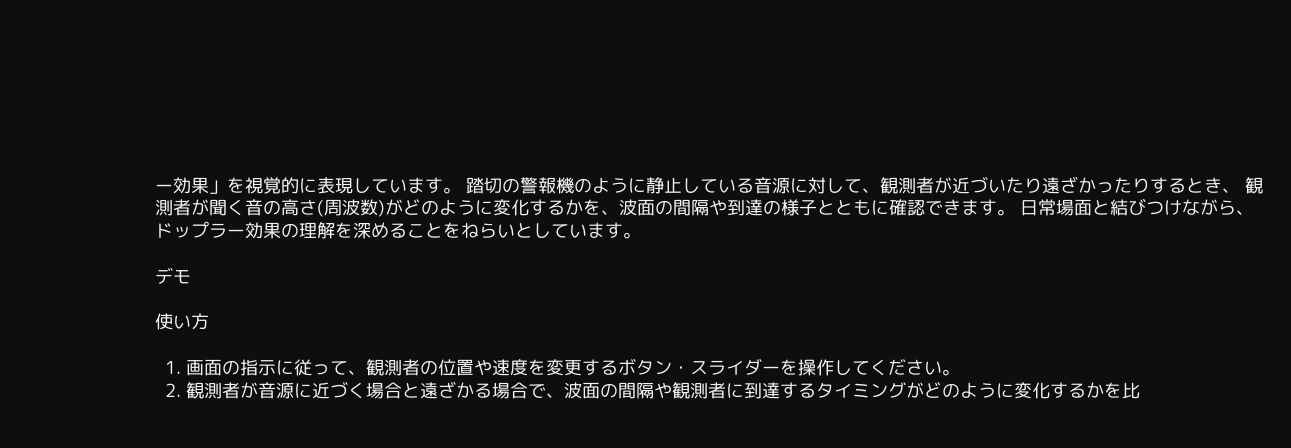ー効果」を視覚的に表現しています。 踏切の警報機のように静止している音源に対して、観測者が近づいたり遠ざかったりするとき、 観測者が聞く音の高さ(周波数)がどのように変化するかを、波面の間隔や到達の様子とともに確認できます。 日常場面と結びつけながら、ドップラー効果の理解を深めることをねらいとしています。

デモ

使い方

  1. 画面の指示に従って、観測者の位置や速度を変更するボタン・スライダーを操作してください。
  2. 観測者が音源に近づく場合と遠ざかる場合で、波面の間隔や観測者に到達するタイミングがどのように変化するかを比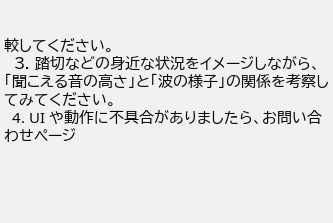較してください。
  3. 踏切などの身近な状況をイメージしながら、「聞こえる音の高さ」と「波の様子」の関係を考察してみてください。
  4. UI や動作に不具合がありましたら、お問い合わせページ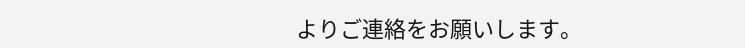よりご連絡をお願いします。